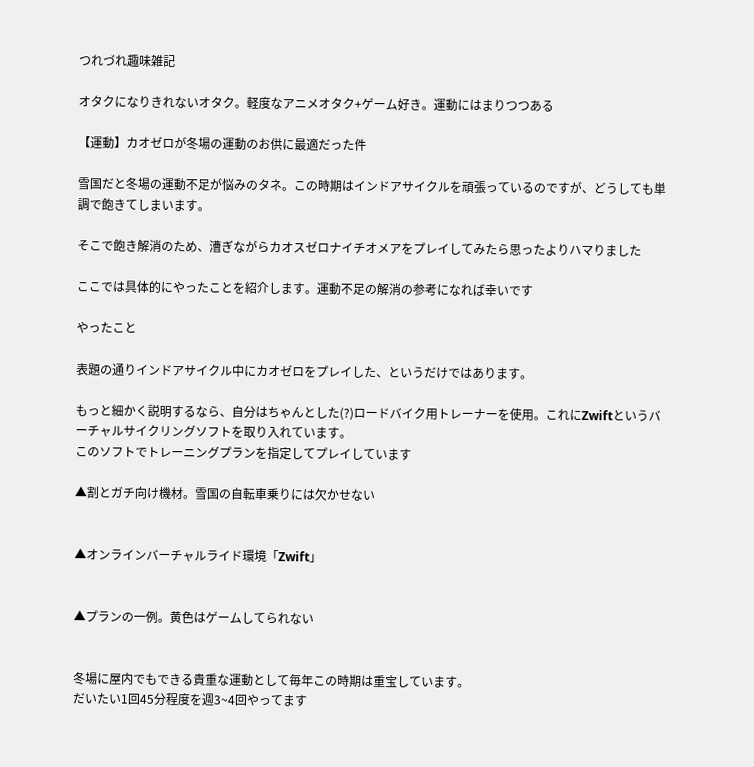つれづれ趣味雑記

オタクになりきれないオタク。軽度なアニメオタク+ゲーム好き。運動にはまりつつある

【運動】カオゼロが冬場の運動のお供に最適だった件

雪国だと冬場の運動不足が悩みのタネ。この時期はインドアサイクルを頑張っているのですが、どうしても単調で飽きてしまいます。

そこで飽き解消のため、漕ぎながらカオスゼロナイチオメアをプレイしてみたら思ったよりハマりました

ここでは具体的にやったことを紹介します。運動不足の解消の参考になれば幸いです

やったこと

表題の通りインドアサイクル中にカオゼロをプレイした、というだけではあります。

もっと細かく説明するなら、自分はちゃんとした(?)ロードバイク用トレーナーを使用。これにZwiftというバーチャルサイクリングソフトを取り入れています。
このソフトでトレーニングプランを指定してプレイしています

▲割とガチ向け機材。雪国の自転車乗りには欠かせない


▲オンラインバーチャルライド環境「Zwift」


▲プランの一例。黄色はゲームしてられない


冬場に屋内でもできる貴重な運動として毎年この時期は重宝しています。
だいたい1回45分程度を週3~4回やってます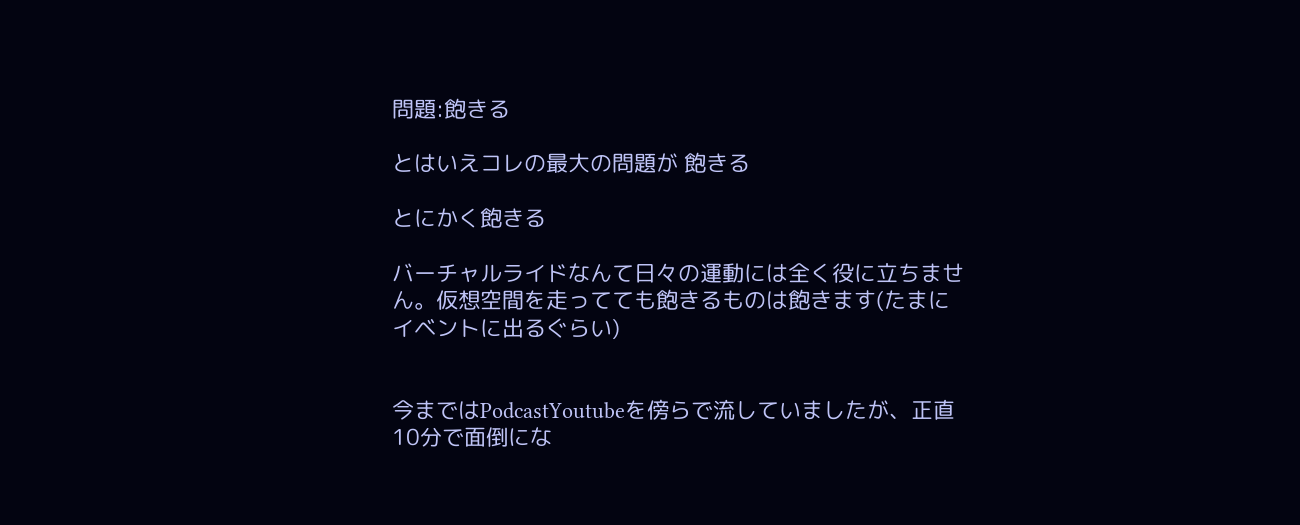問題:飽きる

とはいえコレの最大の問題が 飽きる

とにかく飽きる

バーチャルライドなんて日々の運動には全く役に立ちません。仮想空間を走ってても飽きるものは飽きます(たまにイベントに出るぐらい)


今まではPodcastYoutubeを傍らで流していましたが、正直10分で面倒にな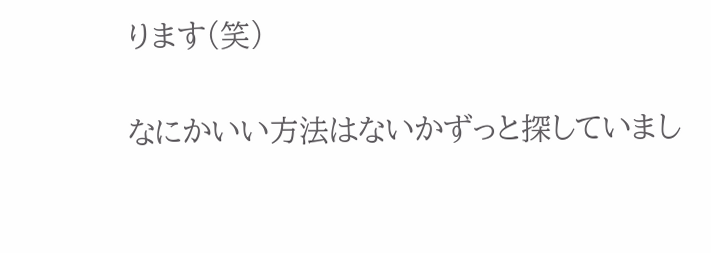ります(笑)

なにかいい方法はないかずっと探していまし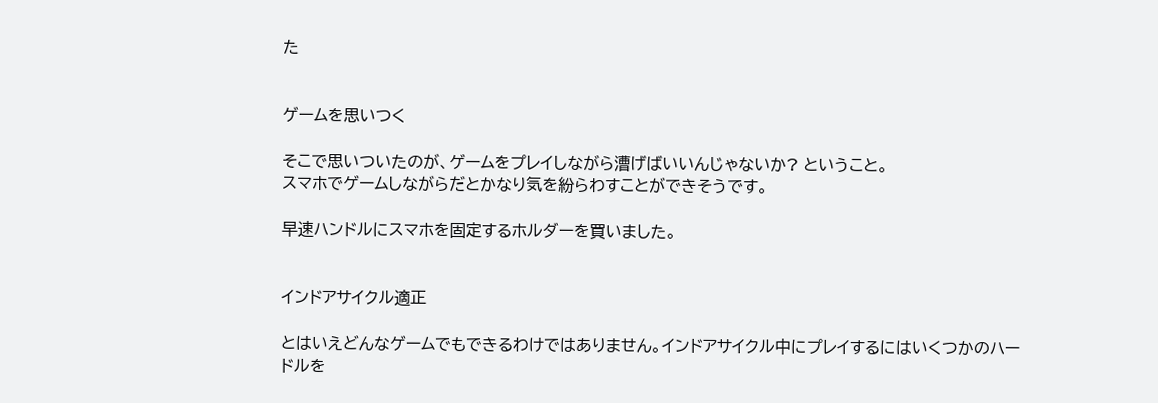た


ゲームを思いつく

そこで思いついたのが、ゲームをプレイしながら漕げばいいんじゃないか? ということ。
スマホでゲームしながらだとかなり気を紛らわすことができそうです。

早速ハンドルにスマホを固定するホルダーを買いました。


インドアサイクル適正

とはいえどんなゲームでもできるわけではありません。インドアサイクル中にプレイするにはいくつかのハードルを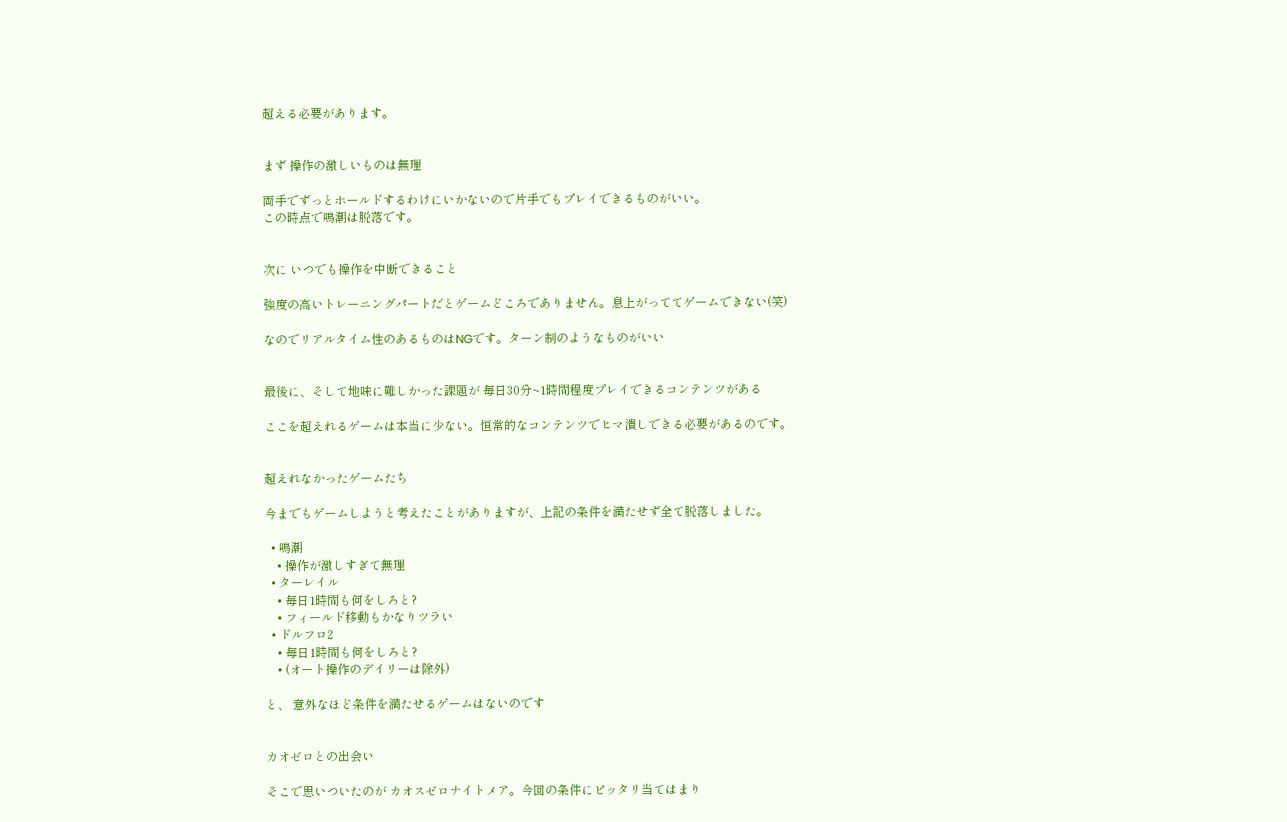超える必要があります。


まず 操作の激しいものは無理

両手でずっとホールドするわけにいかないので片手でもプレイできるものがいい。
この時点で鳴潮は脱落です。


次に いつでも操作を中断できること

強度の高いトレーニングパートだとゲームどころでありません。息上がっててゲームできない(笑)

なのでリアルタイム性のあるものはNGです。ターン制のようなものがいい


最後に、そして地味に難しかった課題が 毎日30分~1時間程度プレイできるコンテンツがある

ここを超えれるゲームは本当に少ない。恒常的なコンテンツでヒマ潰しできる必要があるのです。


超えれなかったゲームたち

今までもゲームしようと考えたことがありますが、上記の条件を満たせず全て脱落しました。

  • 鳴潮
    • 操作が激しすぎて無理
  • ターレイル
    • 毎日1時間も何をしろと?
    • フィールド移動もかなりツラい
  • ドルフロ2
    • 毎日1時間も何をしろと?
    • (オート操作のデイリーは除外)

と、 意外なほど条件を満たせるゲームはないのです


カオゼロとの出会い

そこで思いついたのが カオスゼロナイトメア。今回の条件にピッタリ当てはまり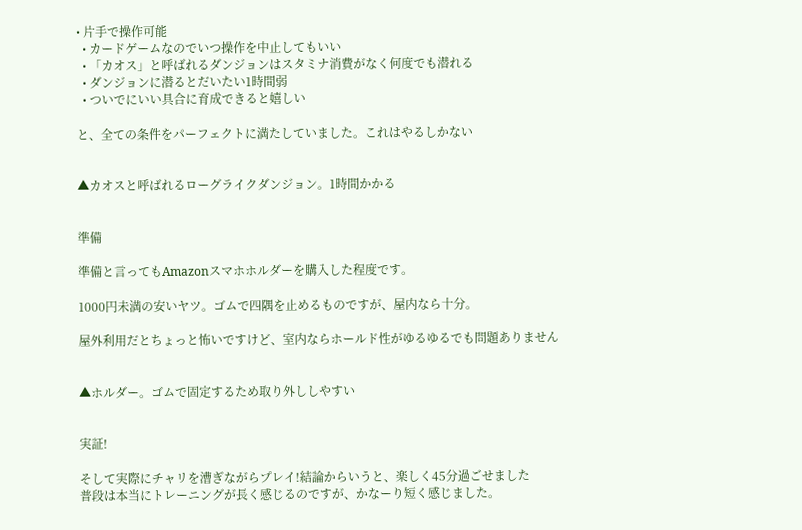• 片手で操作可能
  • カードゲームなのでいつ操作を中止してもいい
  • 「カオス」と呼ばれるダンジョンはスタミナ消費がなく何度でも潜れる
  • ダンジョンに潜るとだいたい1時間弱
  • ついでにいい具合に育成できると嬉しい

と、全ての条件をパーフェクトに満たしていました。これはやるしかない


▲カオスと呼ばれるローグライクダンジョン。1時間かかる


準備

準備と言ってもAmazonスマホホルダーを購入した程度です。

1000円未満の安いヤツ。ゴムで四隅を止めるものですが、屋内なら十分。

屋外利用だとちょっと怖いですけど、室内ならホールド性がゆるゆるでも問題ありません


▲ホルダー。ゴムで固定するため取り外ししやすい


実証!

そして実際にチャリを漕ぎながらプレイ!結論からいうと、楽しく45分過ごせました
普段は本当にトレーニングが長く感じるのですが、かなーり短く感じました。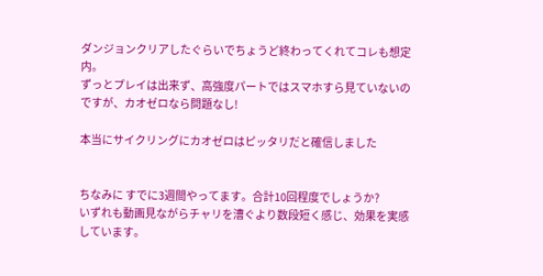ダンジョンクリアしたぐらいでちょうど終わってくれてコレも想定内。
ずっとプレイは出来ず、高強度パートではスマホすら見ていないのですが、カオゼロなら問題なし!

本当にサイクリングにカオゼロはピッタリだと確信しました


ちなみに すでに3週間やってます。合計10回程度でしょうか?
いずれも動画見ながらチャリを漕ぐより数段短く感じ、効果を実感しています。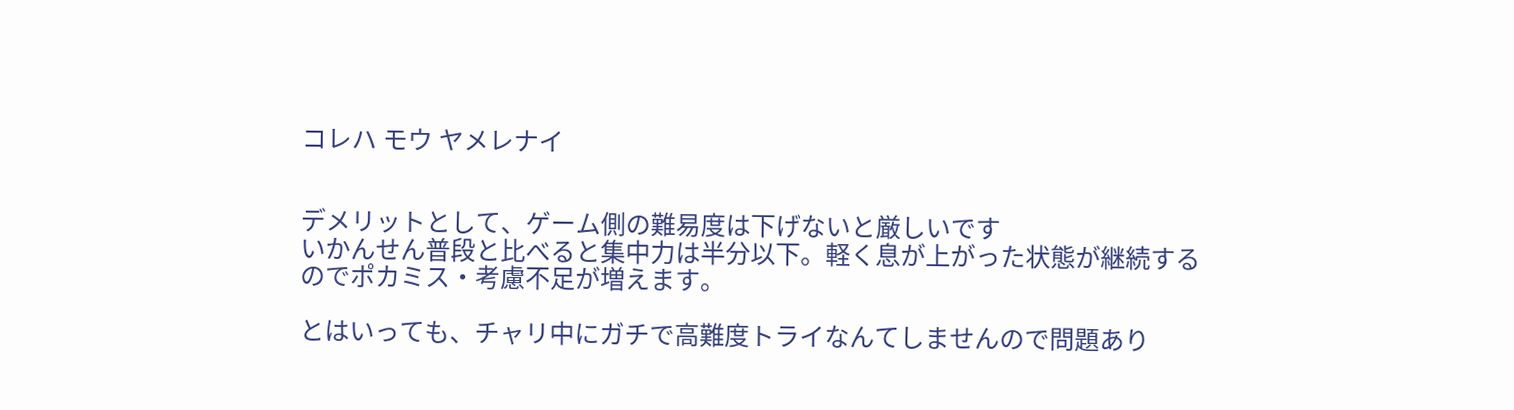コレハ モウ ヤメレナイ


デメリットとして、ゲーム側の難易度は下げないと厳しいです
いかんせん普段と比べると集中力は半分以下。軽く息が上がった状態が継続するのでポカミス・考慮不足が増えます。

とはいっても、チャリ中にガチで高難度トライなんてしませんので問題あり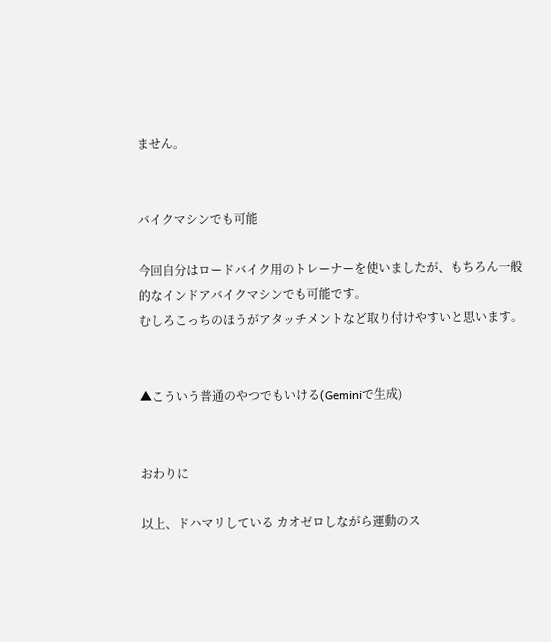ません。


バイクマシンでも可能

今回自分はロードバイク用のトレーナーを使いましたが、もちろん一般的なインドアバイクマシンでも可能です。
むしろこっちのほうがアタッチメントなど取り付けやすいと思います。


▲こういう普通のやつでもいける(Geminiで生成)


おわりに

以上、ドハマリしている カオゼロしながら運動のス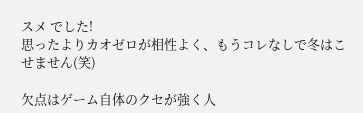スメ でした!
思ったよりカオゼロが相性よく、もうコレなしで冬はこせません(笑)

欠点はゲーム自体のクセが強く人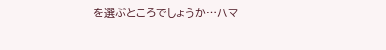を選ぶところでしょうか…ハマ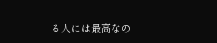る人には最高なの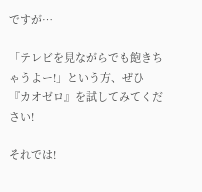ですが…

「テレビを見ながらでも飽きちゃうよー!」という方、ぜひ『カオゼロ』を試してみてください!

それでは!